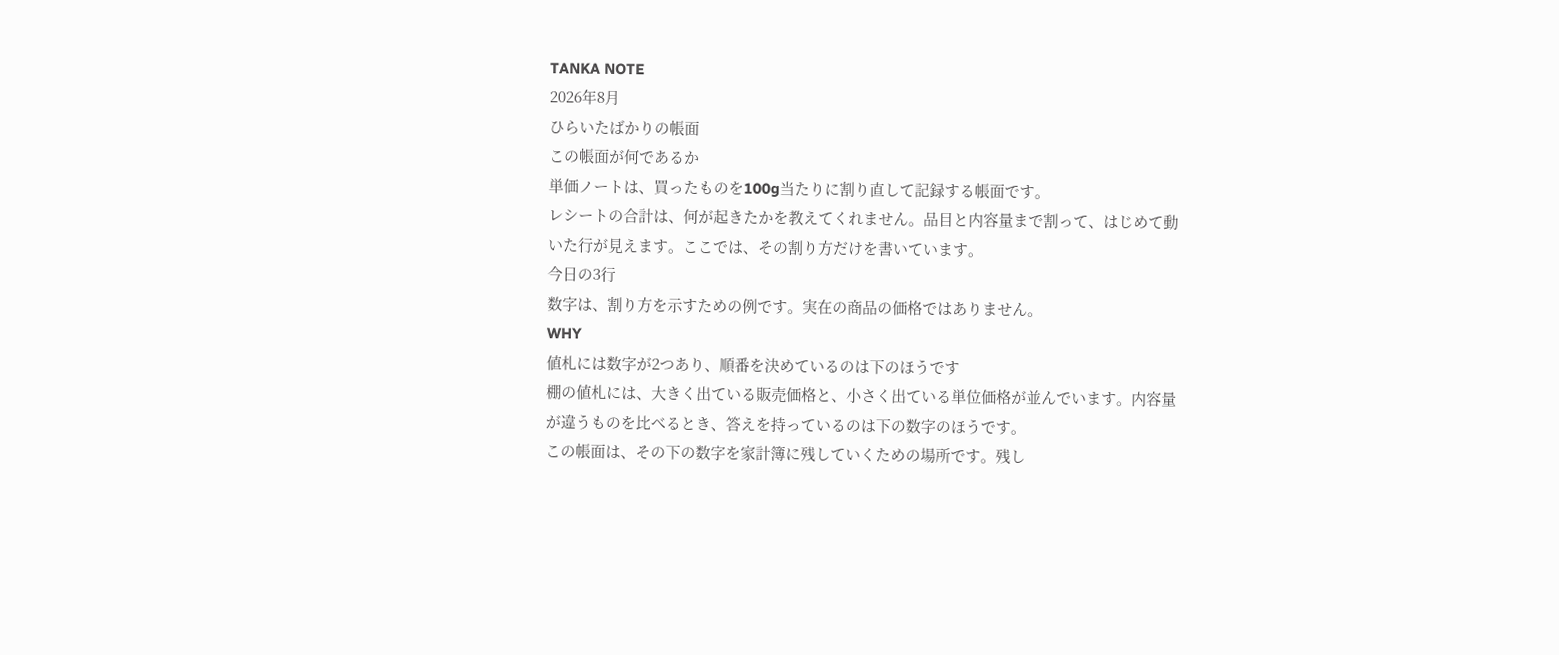TANKA NOTE
2026年8月
ひらいたばかりの帳面
この帳面が何であるか
単価ノートは、買ったものを100g当たりに割り直して記録する帳面です。
レシートの合計は、何が起きたかを教えてくれません。品目と内容量まで割って、はじめて動いた行が見えます。ここでは、その割り方だけを書いています。
今日の3行
数字は、割り方を示すための例です。実在の商品の価格ではありません。
WHY
値札には数字が2つあり、順番を決めているのは下のほうです
棚の値札には、大きく出ている販売価格と、小さく出ている単位価格が並んでいます。内容量が違うものを比べるとき、答えを持っているのは下の数字のほうです。
この帳面は、その下の数字を家計簿に残していくための場所です。残し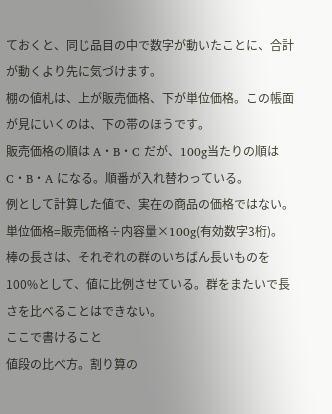ておくと、同じ品目の中で数字が動いたことに、合計が動くより先に気づけます。
棚の値札は、上が販売価格、下が単位価格。この帳面が見にいくのは、下の帯のほうです。
販売価格の順は A・B・C だが、100g当たりの順は C・B・A になる。順番が入れ替わっている。
例として計算した値で、実在の商品の価格ではない。単位価格=販売価格÷内容量×100g(有効数字3桁)。棒の長さは、それぞれの群のいちばん長いものを100%として、値に比例させている。群をまたいで長さを比べることはできない。
ここで書けること
値段の比べ方。割り算の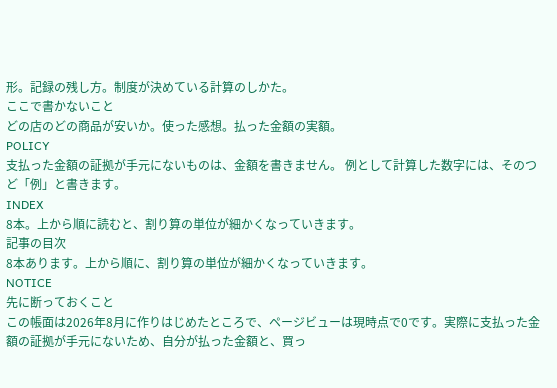形。記録の残し方。制度が決めている計算のしかた。
ここで書かないこと
どの店のどの商品が安いか。使った感想。払った金額の実額。
POLICY
支払った金額の証拠が手元にないものは、金額を書きません。 例として計算した数字には、そのつど「例」と書きます。
INDEX
8本。上から順に読むと、割り算の単位が細かくなっていきます。
記事の目次
8本あります。上から順に、割り算の単位が細かくなっていきます。
NOTICE
先に断っておくこと
この帳面は2026年8月に作りはじめたところで、ページビューは現時点で0です。実際に支払った金額の証拠が手元にないため、自分が払った金額と、買っ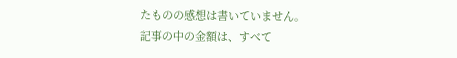たものの感想は書いていません。
記事の中の金額は、すべて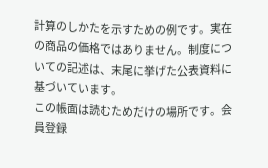計算のしかたを示すための例です。実在の商品の価格ではありません。制度についての記述は、末尾に挙げた公表資料に基づいています。
この帳面は読むためだけの場所です。会員登録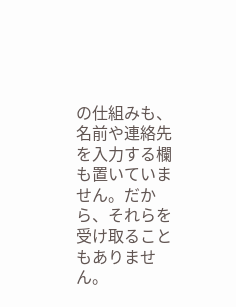の仕組みも、名前や連絡先を入力する欄も置いていません。だから、それらを受け取ることもありません。